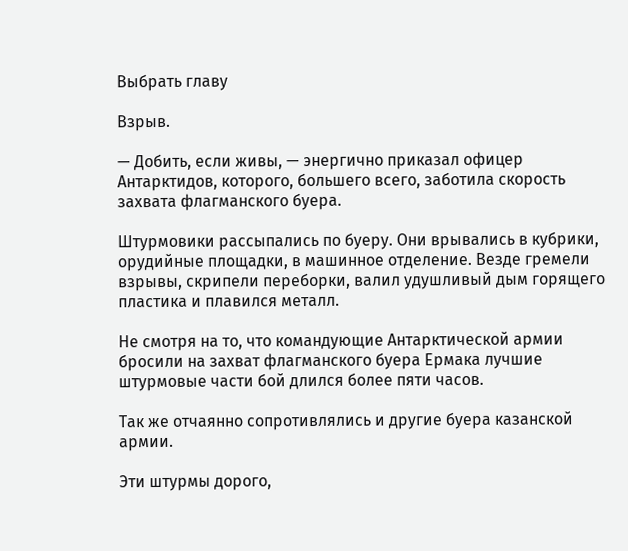Выбрать главу

Взрыв.

— Добить, если живы, — энергично приказал офицер Антарктидов, которого, большего всего, заботила скорость захвата флагманского буера.

Штурмовики рассыпались по буеру. Они врывались в кубрики, орудийные площадки, в машинное отделение. Везде гремели взрывы, скрипели переборки, валил удушливый дым горящего пластика и плавился металл.

Не смотря на то, что командующие Антарктической армии бросили на захват флагманского буера Ермака лучшие штурмовые части бой длился более пяти часов.

Так же отчаянно сопротивлялись и другие буера казанской армии.

Эти штурмы дорого,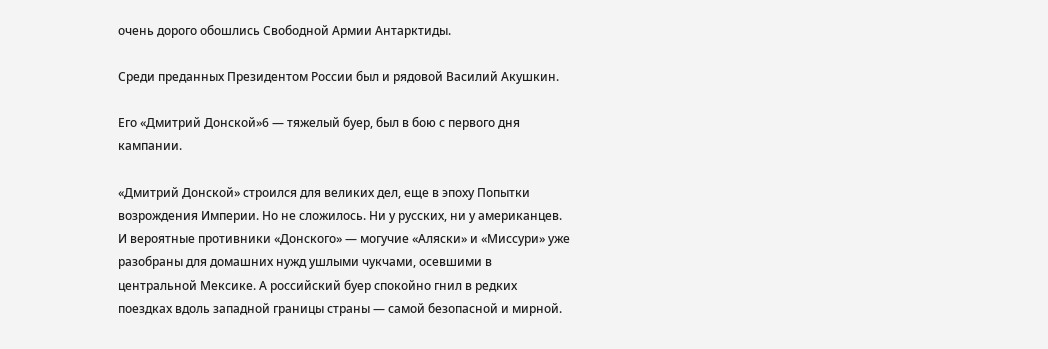очень дорого обошлись Свободной Армии Антарктиды.

Среди преданных Президентом России был и рядовой Василий Акушкин.

Его «Дмитрий Донской»6 — тяжелый буер, был в бою с первого дня кампании.

«Дмитрий Донской» строился для великих дел, еще в эпоху Попытки возрождения Империи. Но не сложилось. Ни у русских, ни у американцев. И вероятные противники «Донского» — могучие «Аляски» и «Миссури» уже разобраны для домашних нужд ушлыми чукчами, осевшими в центральной Мексике. А российский буер спокойно гнил в редких поездках вдоль западной границы страны — самой безопасной и мирной.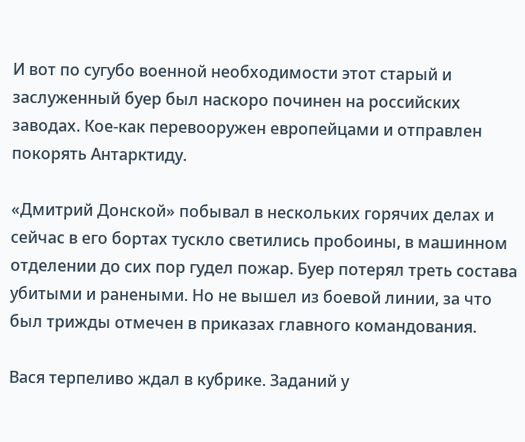И вот по сугубо военной необходимости этот старый и заслуженный буер был наскоро починен на российских заводах. Кое-как перевооружен европейцами и отправлен покорять Антарктиду.

«Дмитрий Донской» побывал в нескольких горячих делах и сейчас в его бортах тускло светились пробоины, в машинном отделении до сих пор гудел пожар. Буер потерял треть состава убитыми и ранеными. Но не вышел из боевой линии, за что был трижды отмечен в приказах главного командования.

Вася терпеливо ждал в кубрике. Заданий у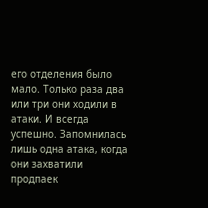его отделения было мало. Только раза два или три они ходили в атаки. И всегда успешно. Запомнилась лишь одна атака, когда они захватили продпаек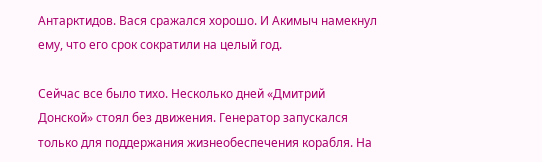Антарктидов. Вася сражался хорошо. И Акимыч намекнул ему, что его срок сократили на целый год.

Сейчас все было тихо. Несколько дней «Дмитрий Донской» стоял без движения. Генератор запускался только для поддержания жизнеобеспечения корабля. На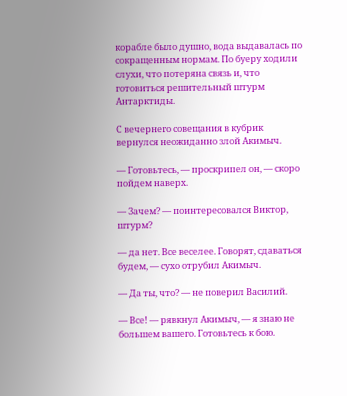корабле было душно, вода выдавалась по сокращенным нормам. По буеру ходили слухи, что потеряна связь и, что готовиться решительный штурм Антарктиды.

С вечернего совещания в кубрик вернулся неожиданно злой Акимыч.

— Готовьтесь, — проскрипел он, — скоро пойдем наверх.

— Зачем? — поинтересовался Виктор, штурм?

— да нет. Все веселее. Говорят, сдаваться будем, — сухо отрубил Акимыч.

— Да ты, что? — не поверил Василий.

— Все! — рявкнул Акимыч, — я знаю не большем вашего. Готовьтесь к бою.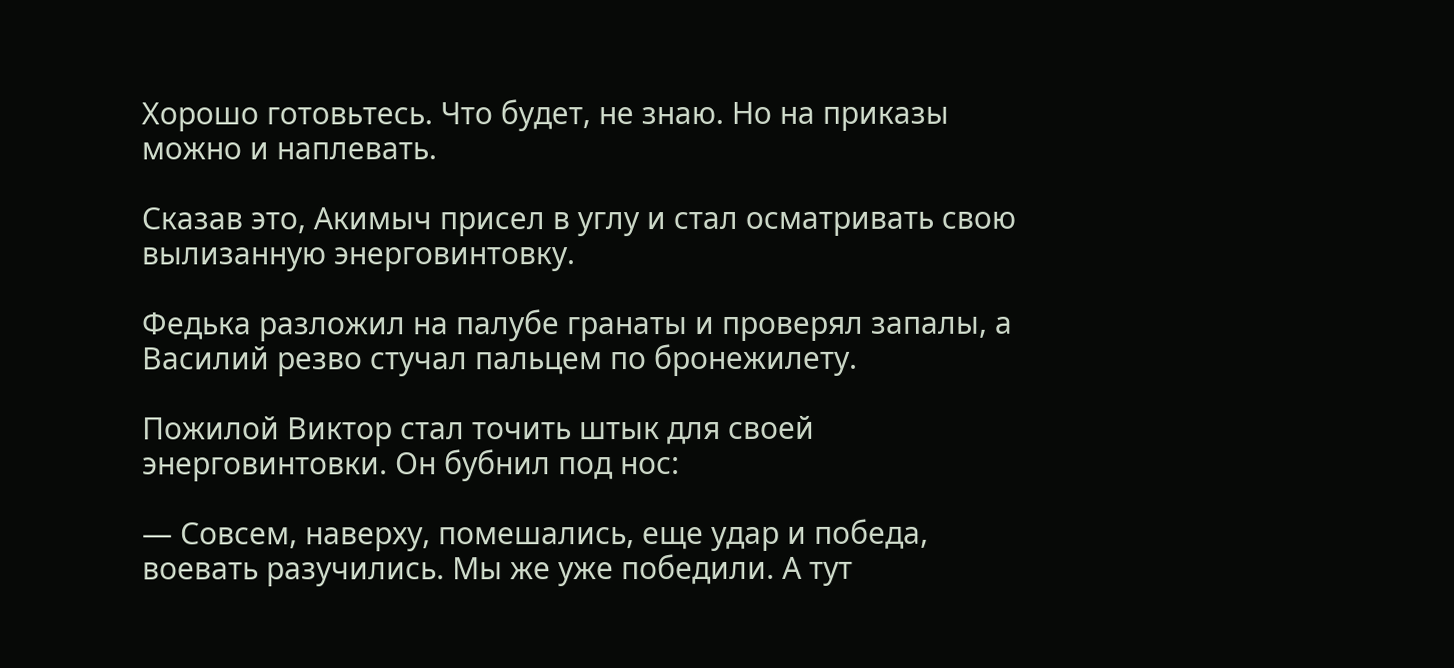Хорошо готовьтесь. Что будет, не знаю. Но на приказы можно и наплевать.

Сказав это, Акимыч присел в углу и стал осматривать свою вылизанную энерговинтовку.

Федька разложил на палубе гранаты и проверял запалы, а Василий резво стучал пальцем по бронежилету.

Пожилой Виктор стал точить штык для своей энерговинтовки. Он бубнил под нос:

— Совсем, наверху, помешались, еще удар и победа, воевать разучились. Мы же уже победили. А тут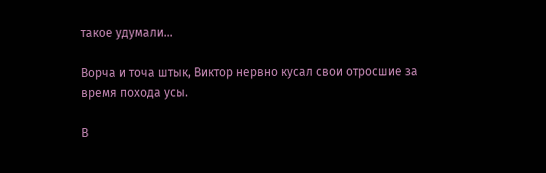такое удумали…

Ворча и точа штык, Виктор нервно кусал свои отросшие за время похода усы.

В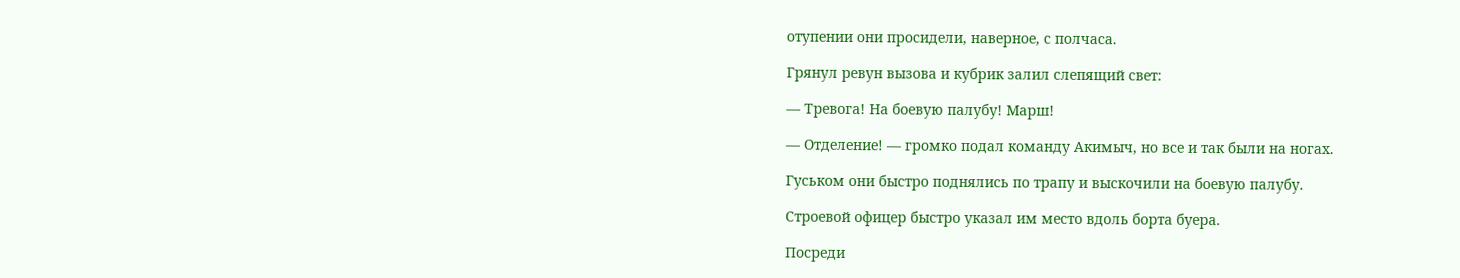отупении они просидели, наверное, с полчаса.

Грянул ревун вызова и кубрик залил слепящий свет:

— Тревога! На боевую палубу! Марш!

— Отделение! — громко подал команду Акимыч, но все и так были на ногах.

Гуськом они быстро поднялись по трапу и выскочили на боевую палубу.

Строевой офицер быстро указал им место вдоль борта буера.

Посреди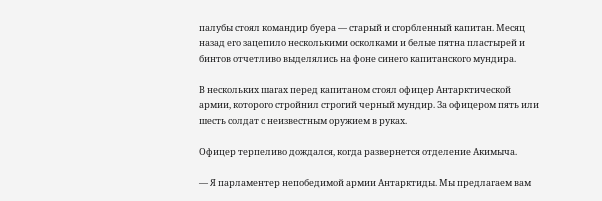палубы стоял командир буера — старый и сгорбленный капитан. Месяц назад его зацепило несколькими осколками и белые пятна пластырей и бинтов отчетливо выделялись на фоне синего капитанского мундира.

В нескольких шагах перед капитаном стоял офицер Антарктической армии, которого стройнил строгий черный мундир. За офицером пять или шесть солдат с неизвестным оружием в руках.

Офицер терпеливо дождался, когда развернется отделение Акимыча.

— Я парламентер непобедимой армии Антарктиды. Мы предлагаем вам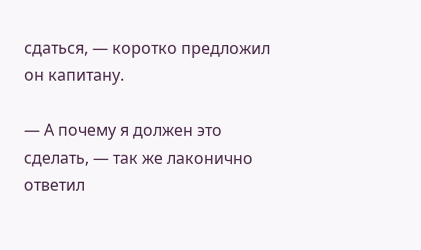сдаться, — коротко предложил он капитану.

— А почему я должен это сделать, — так же лаконично ответил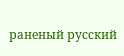раненый русский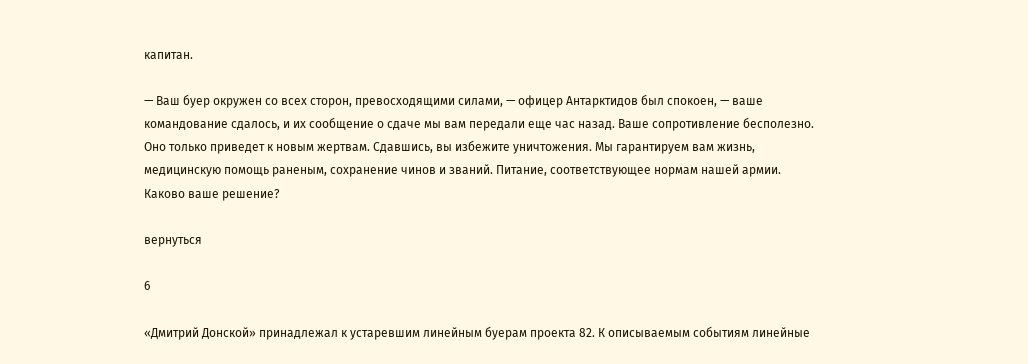капитан.

— Ваш буер окружен со всех сторон, превосходящими силами, — офицер Антарктидов был спокоен, — ваше командование сдалось, и их сообщение о сдаче мы вам передали еще час назад. Ваше сопротивление бесполезно. Оно только приведет к новым жертвам. Сдавшись, вы избежите уничтожения. Мы гарантируем вам жизнь, медицинскую помощь раненым, сохранение чинов и званий. Питание, соответствующее нормам нашей армии. Каково ваше решение?

вернуться

6

«Дмитрий Донской» принадлежал к устаревшим линейным буерам проекта 82. К описываемым событиям линейные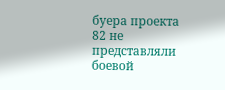буера проекта 82 не представляли боевой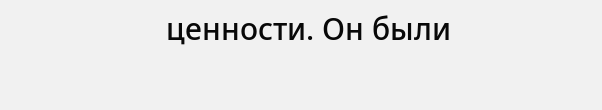ценности. Он были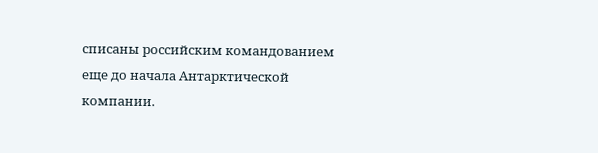списаны российским командованием еще до начала Антарктической компании.